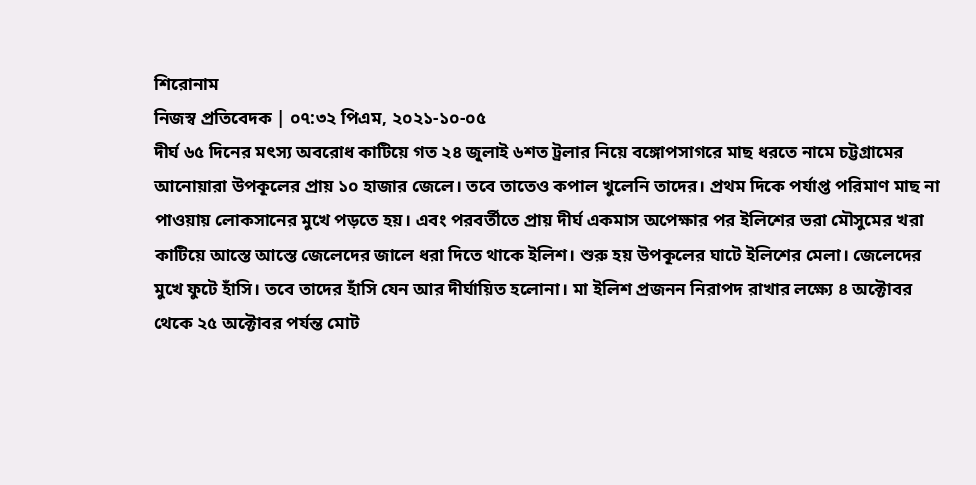শিরোনাম
নিজস্ব প্রতিবেদক | ০৭:৩২ পিএম, ২০২১-১০-০৫
দীর্ঘ ৬৫ দিনের মৎস্য অবরোধ কাটিয়ে গত ২৪ জুলাই ৬শত ট্রলার নিয়ে বঙ্গোপসাগরে মাছ ধরতে নামে চট্টগ্রামের আনোয়ারা উপকূলের প্রায় ১০ হাজার জেলে। তবে তাতেও কপাল খুলেনি তাদের। প্রথম দিকে পর্যাপ্ত পরিমাণ মাছ না পাওয়ায় লোকসানের মুখে পড়তে হয়। এবং পরবর্তীতে প্রায় দীর্ঘ একমাস অপেক্ষার পর ইলিশের ভরা মৌসুমের খরা কাটিয়ে আস্তে আস্তে জেলেদের জালে ধরা দিতে থাকে ইলিশ। শুরু হয় উপকূলের ঘাটে ইলিশের মেলা। জেলেদের মুখে ফুটে হাঁসি। তবে তাদের হাঁসি যেন আর দীর্ঘায়িত হলোনা। মা ইলিশ প্রজনন নিরাপদ রাখার লক্ষ্যে ৪ অক্টোবর থেকে ২৫ অক্টোবর পর্যন্ত মোট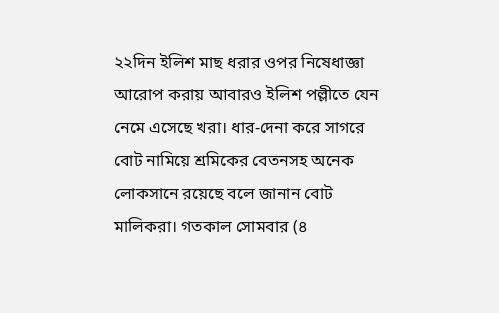২২দিন ইলিশ মাছ ধরার ওপর নিষেধাজ্ঞা আরোপ করায় আবারও ইলিশ পল্লীতে যেন নেমে এসেছে খরা। ধার-দেনা করে সাগরে বোট নামিয়ে শ্রমিকের বেতনসহ অনেক লোকসানে রয়েছে বলে জানান বোট মালিকরা। গতকাল সোমবার (৪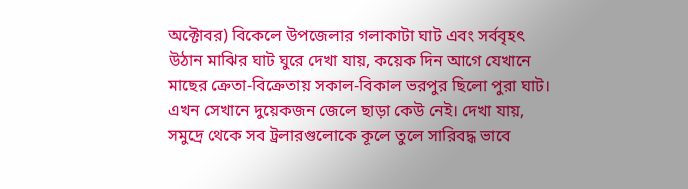অক্টোবর) বিকেলে উপজেলার গলাকাটা ঘাট এবং সর্ববৃহৎ উঠান মাঝির ঘাট ঘুরে দেখা যায়, কয়েক দিন আগে যেখানে মাছের ক্রেতা-বিক্রেতায় সকাল-বিকাল ভরপুর ছিলো পুরা ঘাট। এখন সেখানে দুয়েকজন জেলে ছাড়া কেউ নেই। দেখা যায়, সমুদ্রে থেকে সব ট্রলারগুলোকে কূলে তুলে সারিবদ্ধ ভাবে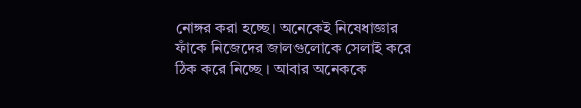নোঙ্গর করা হচ্ছে। অনেকেই নিষেধাজ্ঞার ফাঁকে নিজেদের জালগুলোকে সেলাই করে ঠিক করে নিচ্ছে । আবার অনেককে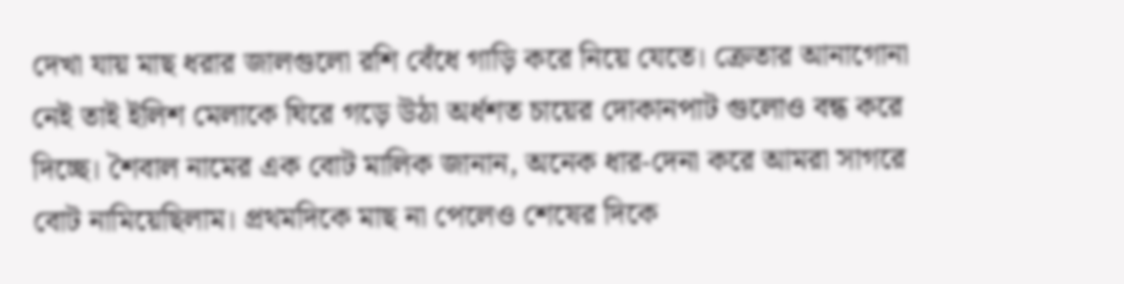দেখা যায় মাছ ধরার জালগুলো রশি বেঁধে গাড়ি করে নিয়ে যেতে। ক্রেতার আনাগোনা নেই তাই ইলিশ মেলাকে ঘিরে গড়ে উঠা অর্ধশত চায়ের দোকানপাট গুলোও বন্ধ করে দিচ্ছে। শৈবাল নামের এক বোট মালিক জানান, অনেক ধার-দেনা করে আমরা সাগরে বোট নামিয়েছিলাম। প্রথমদিকে মাছ না পেলেও শেষের দিকে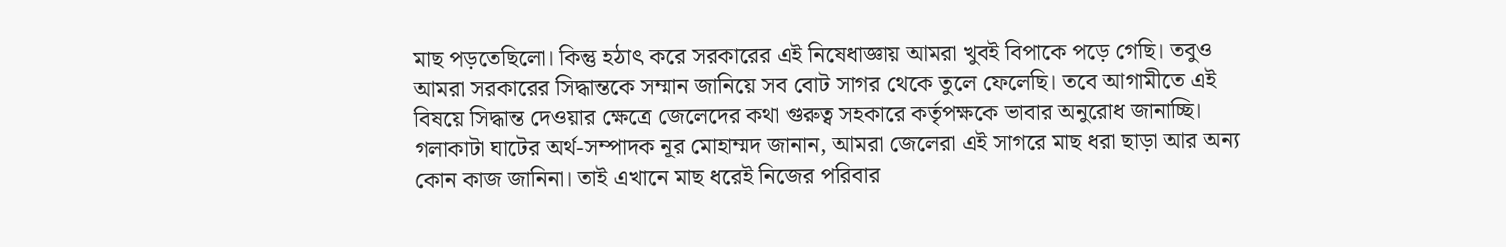মাছ পড়তেছিলো। কিন্তু হঠাৎ করে সরকারের এই নিষেধাজ্ঞায় আমরা খুবই বিপাকে পড়ে গেছি। তবুও আমরা সরকারের সিদ্ধান্তকে সম্মান জানিয়ে সব বোট সাগর থেকে তুলে ফেলেছি। তবে আগামীতে এই বিষয়ে সিদ্ধান্ত দেওয়ার ক্ষেত্রে জেলেদের কথা গুরুত্ব সহকারে কর্তৃপক্ষকে ভাবার অনুরোধ জানাচ্ছি। গলাকাটা ঘাটের অর্থ-সম্পাদক নূর মোহাম্মদ জানান, আমরা জেলেরা এই সাগরে মাছ ধরা ছাড়া আর অন্য কোন কাজ জানিনা। তাই এখানে মাছ ধরেই নিজের পরিবার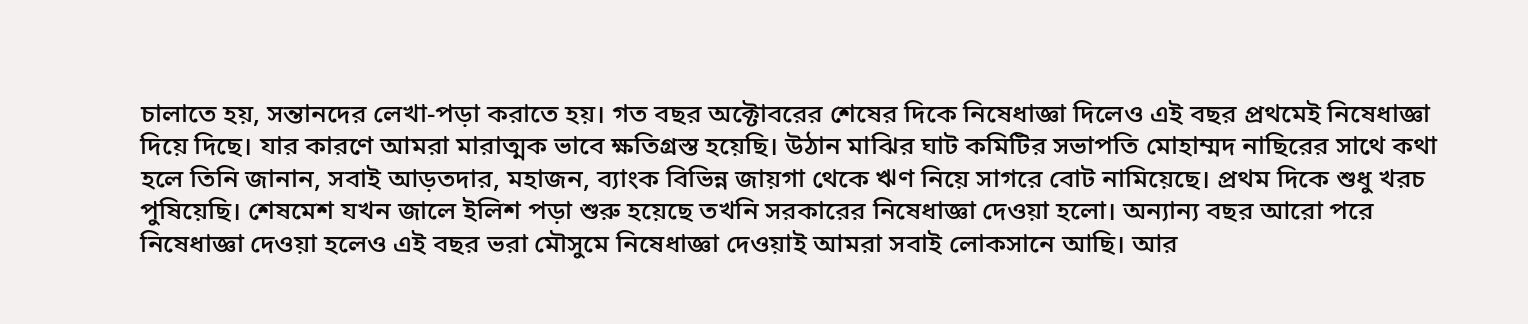চালাতে হয়, সন্তানদের লেখা-পড়া করাতে হয়। গত বছর অক্টোবরের শেষের দিকে নিষেধাজ্ঞা দিলেও এই বছর প্রথমেই নিষেধাজ্ঞা দিয়ে দিছে। যার কারণে আমরা মারাত্মক ভাবে ক্ষতিগ্রস্ত হয়েছি। উঠান মাঝির ঘাট কমিটির সভাপতি মোহাম্মদ নাছিরের সাথে কথা হলে তিনি জানান, সবাই আড়তদার, মহাজন, ব্যাংক বিভিন্ন জায়গা থেকে ঋণ নিয়ে সাগরে বোট নামিয়েছে। প্রথম দিকে শুধু খরচ পুষিয়েছি। শেষমেশ যখন জালে ইলিশ পড়া শুরু হয়েছে তখনি সরকারের নিষেধাজ্ঞা দেওয়া হলো। অন্যান্য বছর আরো পরে নিষেধাজ্ঞা দেওয়া হলেও এই বছর ভরা মৌসুমে নিষেধাজ্ঞা দেওয়াই আমরা সবাই লোকসানে আছি। আর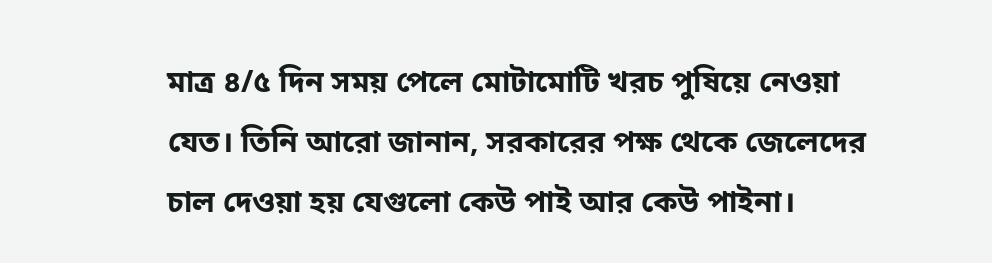মাত্র ৪/৫ দিন সময় পেলে মোটামোটি খরচ পুষিয়ে নেওয়া যেত। তিনি আরো জানান, সরকারের পক্ষ থেকে জেলেদের চাল দেওয়া হয় যেগুলো কেউ পাই আর কেউ পাইনা।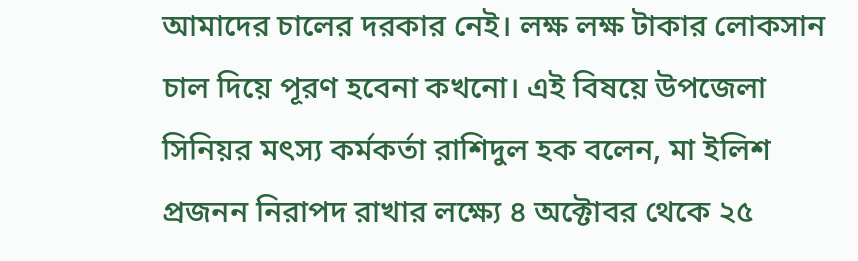আমাদের চালের দরকার নেই। লক্ষ লক্ষ টাকার লোকসান চাল দিয়ে পূরণ হবেনা কখনো। এই বিষয়ে উপজেলা সিনিয়র মৎস্য কর্মকর্তা রাশিদুল হক বলেন, মা ইলিশ প্রজনন নিরাপদ রাখার লক্ষ্যে ৪ অক্টোবর থেকে ২৫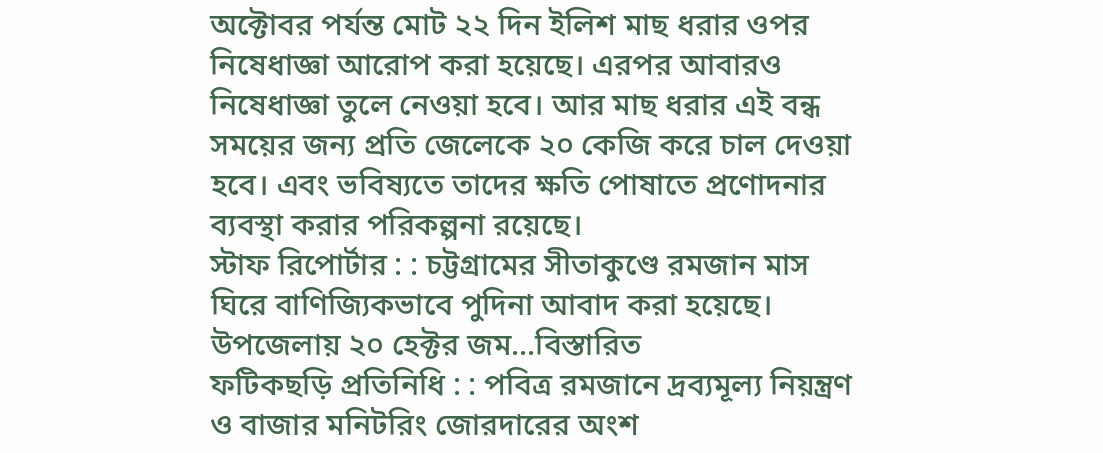অক্টোবর পর্যন্ত মোট ২২ দিন ইলিশ মাছ ধরার ওপর নিষেধাজ্ঞা আরোপ করা হয়েছে। এরপর আবারও নিষেধাজ্ঞা তুলে নেওয়া হবে। আর মাছ ধরার এই বন্ধ সময়ের জন্য প্রতি জেলেকে ২০ কেজি করে চাল দেওয়া হবে। এবং ভবিষ্যতে তাদের ক্ষতি পোষাতে প্রণোদনার ব্যবস্থা করার পরিকল্পনা রয়েছে।
স্টাফ রিপোর্টার : : চট্টগ্রামের সীতাকুণ্ডে রমজান মাস ঘিরে বাণিজ্যিকভাবে পুদিনা আবাদ করা হয়েছে। উপজেলায় ২০ হেক্টর জম...বিস্তারিত
ফটিকছড়ি প্রতিনিধি : : পবিত্র রমজানে দ্রব্যমূল্য নিয়ন্ত্রণ ও বাজার মনিটরিং জোরদারের অংশ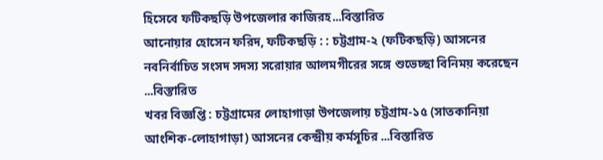হিসেবে ফটিকছড়ি উপজেলার কাজিরহ...বিস্তারিত
আনোয়ার হোসেন ফরিদ, ফটিকছড়ি : : চট্টগ্রাম-২ (ফটিকছড়ি) আসনের নবনির্বাচিত সংসদ সদস্য সরোয়ার আলমগীরের সঙ্গে শুভেচ্ছা বিনিময় করেছেন ...বিস্তারিত
খবর বিজ্ঞপ্তি : চট্টগ্রামের লোহাগাড়া উপজেলায় চট্টগ্রাম-১৫ (সাতকানিয়া আংশিক-লোহাগাড়া) আসনের কেন্দ্রীয় কর্মসূচির ...বিস্তারিত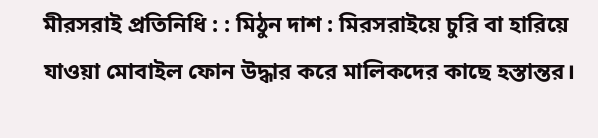মীরসরাই প্রতিনিধি : : মিঠুন দাশ : মিরসরাইয়ে চুরি বা হারিয়ে যাওয়া মোবাইল ফোন উদ্ধার করে মালিকদের কাছে হস্তান্তর।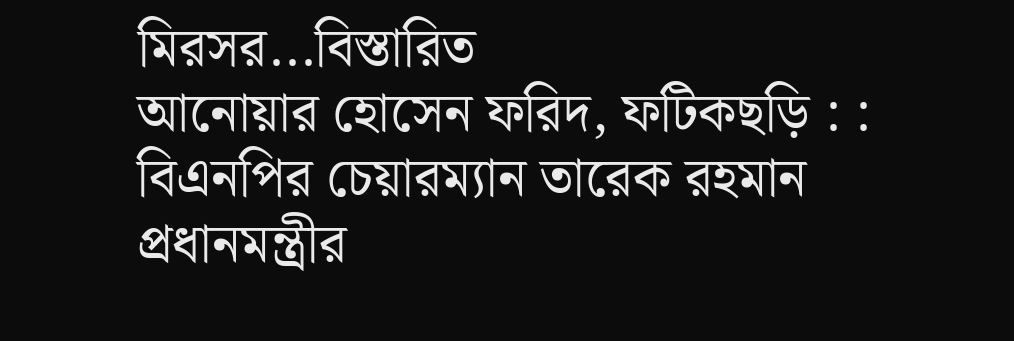মিরসর...বিস্তারিত
আনোয়ার হোসেন ফরিদ, ফটিকছড়ি : : বিএনপির চেয়ারম্যান তারেক রহমান প্রধানমন্ত্রীর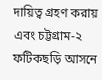দায়িত্ব গ্রহণ করায় এবং চট্টগ্রাম-২ ফটিকছড়ি আসনে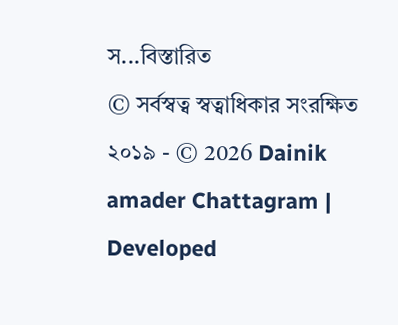স...বিস্তারিত
© সর্বস্বত্ব স্বত্বাধিকার সংরক্ষিত ২০১৯ - © 2026 Dainik amader Chattagram | Developed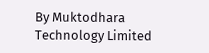By Muktodhara Technology Limited